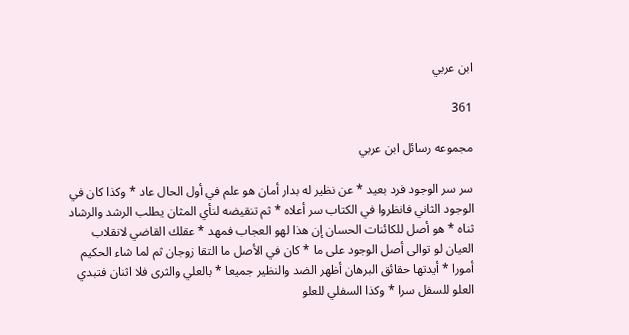ابن عربي

361

مجموعه رسائل ابن عربي

سر سر الوجود فرد بعيد * عن نظير له بدار أمان هو علم في أول الحال عاد * وكذا كان في الوجود الثاني فانظروا في الكتاب سر أعلاه * ثم تنقيضه لنأي المثان يطلب الرشد والرشاد ثناه * هو أصل للكائنات الحسان إن هذا لهو العجاب فمهد * عقلك القاضي لانقلاب العيان لو توالى أصل الوجود على ما * كان في الأصل ما التقا زوجان ثم لما شاء الحكيم أمورا * أيدتها حقائق البرهان أظهر الضد والنظير جميعا * بالعلي والثرى فلا اثنان فتبدي العلو للسفل سرا * وكذا السفلي للعلو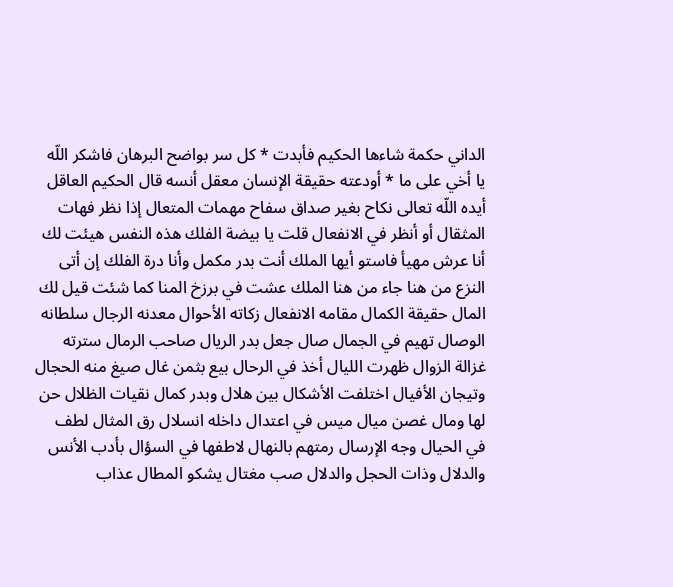الداني حكمة شاءها الحكيم فأبدت * كل سر بواضح البرهان فاشكر اللّه يا أخي على ما * أودعته حقيقة الإنسان معقل أنسه قال الحكيم العاقل أيده اللّه تعالى نكاح بغير صداق سفاح مهمات المتعال إذا نظر فهات المثقال أو أنظر في الانفعال قلت يا بيضة الفلك هذه النفس هيئت لك أنا عرش مهيأ فاستو أيها الملك أنت بدر مكمل وأنا درة الفلك إن أتى النزع من هنا جاء من هنا الملك عشت في برزخ المنا كما شئت قيل لك المال حقيقة الكمال مقامه الانفعال زكاته الأحوال معدنه الرجال سلطانه الوصال تهيم في الجمال صال جعل بدر الريال صاحب الرمال سترته غزالة الزوال ظهرت الليال أخذ في الرحال بيع بثمن غال صيغ منه الحجال وتيجان الأفيال اختلفت الأشكال بين هلال وبدر كمال نقيات الظلال حن لها ومال غصن ميال ميس في اعتدال داخله انسلال رق المثال لطف في الحيال وجه الإرسال رمتهم بالنهال لاطفها في السؤال بأدب الأنس والدلال وذات الحجل والدلال صب مغتال يشكو المطال عذاب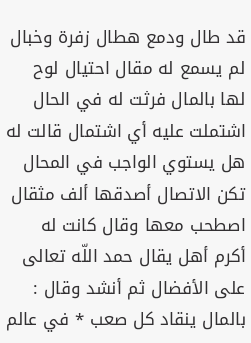قد طال ودمع هطال زفرة وخبال لم يسمع له مقال احتيال لوح لها بالمال فرثت له في الحال اشتملت عليه أي اشتمال قالت له هل يستوي الواجب في المحال تكن الاتصال أصدقها ألف مثقال اصطحب معها وقال كانت له أكرم أهل يقال حمد اللّه تعالى على الأفضال ثم أنشد وقال : بالمال ينقاد كل صعب * في عالم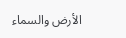الأرض والسماء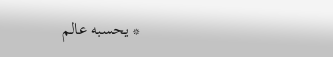* يحسبه عالم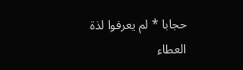حجابا * لم يعرفوا لذة العطاء